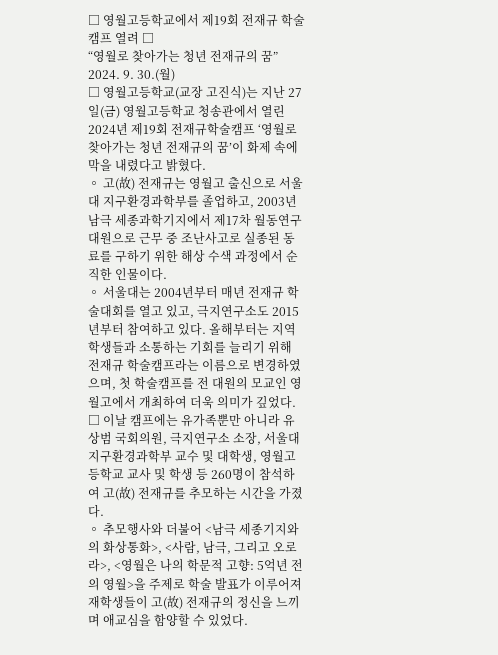□ 영월고등학교에서 제19회 전재규 학술 캠프 열려 □
“영월로 찾아가는 청년 전재규의 꿈”
2024. 9. 30.(월)
□ 영월고등학교(교장 고진식)는 지난 27일(금) 영월고등학교 청송관에서 열린 2024년 제19회 전재규학술캠프 ‘영월로 찾아가는 청년 전재규의 꿈’이 화제 속에 막을 내렸다고 밝혔다.
◦ 고(故) 전재규는 영월고 출신으로 서울대 지구환경과학부를 졸업하고, 2003년 남극 세종과학기지에서 제17차 월동연구대원으로 근무 중 조난사고로 실종된 동료를 구하기 위한 해상 수색 과정에서 순직한 인물이다.
◦ 서울대는 2004년부터 매년 전재규 학술대회를 열고 있고, 극지연구소도 2015년부터 참여하고 있다. 올해부터는 지역 학생들과 소통하는 기회를 늘리기 위해 전재규 학술캠프라는 이름으로 변경하였으며, 첫 학술캠프를 전 대원의 모교인 영월고에서 개최하여 더욱 의미가 깊었다.
□ 이날 캠프에는 유가족뿐만 아니라 유상범 국회의원, 극지연구소 소장, 서울대 지구환경과학부 교수 및 대학생, 영월고등학교 교사 및 학생 등 260명이 참석하여 고(故) 전재규를 추모하는 시간을 가졌다.
◦ 추모행사와 더불어 <남극 세종기지와의 화상통화>, <사람, 남극, 그리고 오로라>, <영월은 나의 학문적 고향: 5억년 전의 영월>을 주제로 학술 발표가 이루어져 재학생들이 고(故) 전재규의 정신을 느끼며 애교심을 함양할 수 있었다.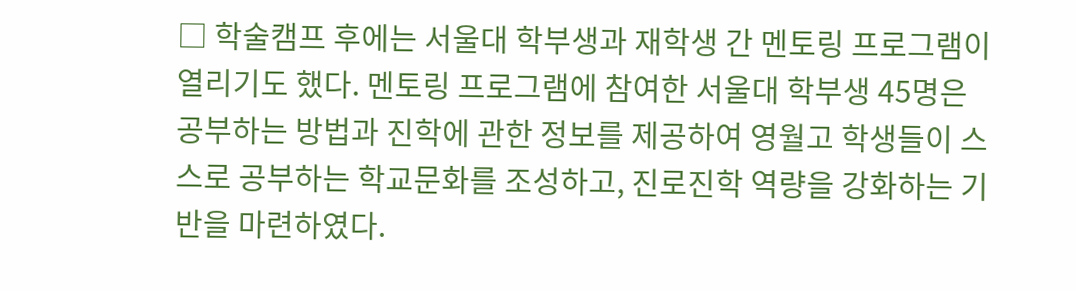□ 학술캠프 후에는 서울대 학부생과 재학생 간 멘토링 프로그램이 열리기도 했다. 멘토링 프로그램에 참여한 서울대 학부생 45명은 공부하는 방법과 진학에 관한 정보를 제공하여 영월고 학생들이 스스로 공부하는 학교문화를 조성하고, 진로진학 역량을 강화하는 기반을 마련하였다.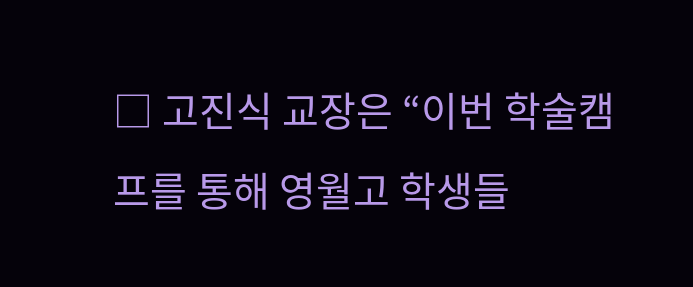□ 고진식 교장은 “이번 학술캠프를 통해 영월고 학생들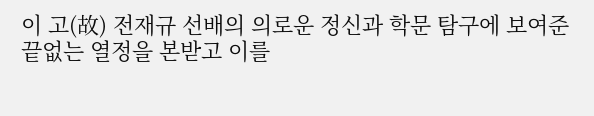이 고(故) 전재규 선배의 의로운 정신과 학문 탐구에 보여준 끝없는 열정을 본받고 이를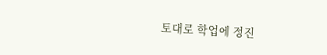토대로 학업에 정진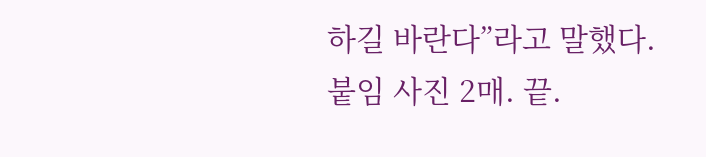하길 바란다”라고 말했다.
붙임 사진 2매. 끝.